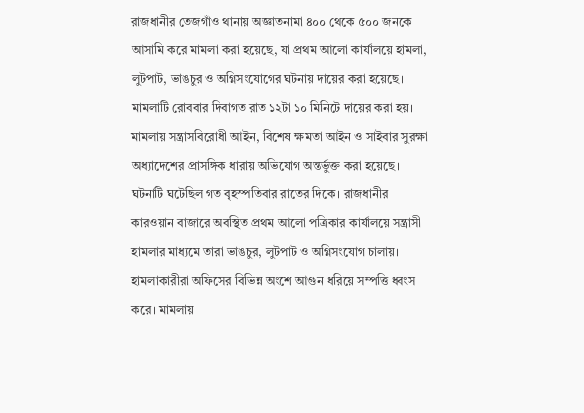রাজধানীর তেজগাঁও থানায় অজ্ঞাতনামা ৪০০ থেকে ৫০০ জনকে আসামি করে মামলা করা হয়েছে, যা প্রথম আলো কার্যালয়ে হামলা, লুটপাট, ভাঙচুর ও অগ্নিসংযোগের ঘটনায় দায়ের করা হয়েছে। মামলাটি রোববার দিবাগত রাত ১২টা ১০ মিনিটে দায়ের করা হয়। মামলায় সন্ত্রাসবিরোধী আইন, বিশেষ ক্ষমতা আইন ও সাইবার সুরক্ষা অধ্যাদেশের প্রাসঙ্গিক ধারায় অভিযোগ অন্তর্ভুক্ত করা হয়েছে।
ঘটনাটি ঘটেছিল গত বৃহস্পতিবার রাতের দিকে। রাজধানীর কারওয়ান বাজারে অবস্থিত প্রথম আলো পত্রিকার কার্যালয়ে সন্ত্রাসী হামলার মাধ্যমে তারা ভাঙচুর, লুটপাট ও অগ্নিসংযোগ চালায়। হামলাকারীরা অফিসের বিভিন্ন অংশে আগুন ধরিয়ে সম্পত্তি ধ্বংস করে। মামলায়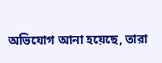অভিযোগ আনা হয়েছে, তারা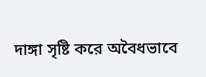দাঙ্গা সৃষ্টি করে অবৈধভাবে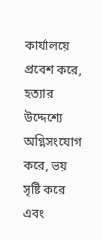কার্যালয়ে প্রবেশ করে, হত্যার উদ্দেশ্যে অগ্নিসংযোগ করে, ভয় সৃষ্টি করে এবং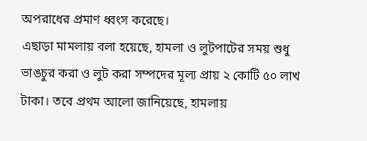অপরাধের প্রমাণ ধ্বংস করেছে।
এছাড়া মামলায় বলা হয়েছে, হামলা ও লুটপাটের সময় শুধু ভাঙচুর করা ও লুট করা সম্পদের মূল্য প্রায় ২ কোটি ৫০ লাখ টাকা। তবে প্রথম আলো জানিয়েছে, হামলায়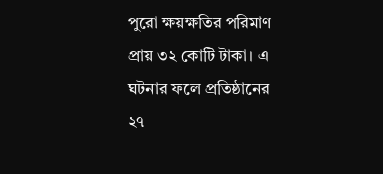পুরো ক্ষয়ক্ষতির পরিমাণ প্রায় ৩২ কোটি টাকা। এ ঘটনার ফলে প্রতিষ্ঠানের ২৭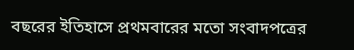বছরের ইতিহাসে প্রথমবারের মতো সংবাদপত্রের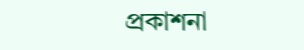প্রকাশনা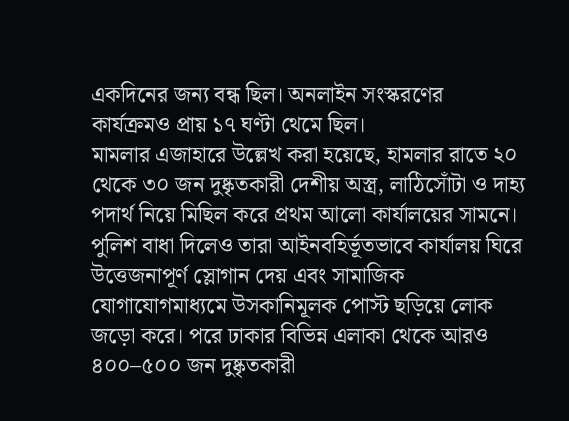একদিনের জন্য বন্ধ ছিল। অনলাইন সংস্করণের কার্যক্রমও প্রায় ১৭ ঘণ্টা থেমে ছিল।
মামলার এজাহারে উল্লেখ করা হয়েছে, হামলার রাতে ২০ থেকে ৩০ জন দুষ্কৃতকারী দেশীয় অস্ত্র, লাঠিসোঁটা ও দাহ্য পদার্থ নিয়ে মিছিল করে প্রথম আলো কার্যালয়ের সামনে। পুলিশ বাধা দিলেও তারা আইনবহির্ভূতভাবে কার্যালয় ঘিরে উত্তেজনাপূর্ণ স্লোগান দেয় এবং সামাজিক যোগাযোগমাধ্যমে উসকানিমূলক পোস্ট ছড়িয়ে লোক জড়ো করে। পরে ঢাকার বিভিন্ন এলাকা থেকে আরও ৪০০–৫০০ জন দুষ্কৃতকারী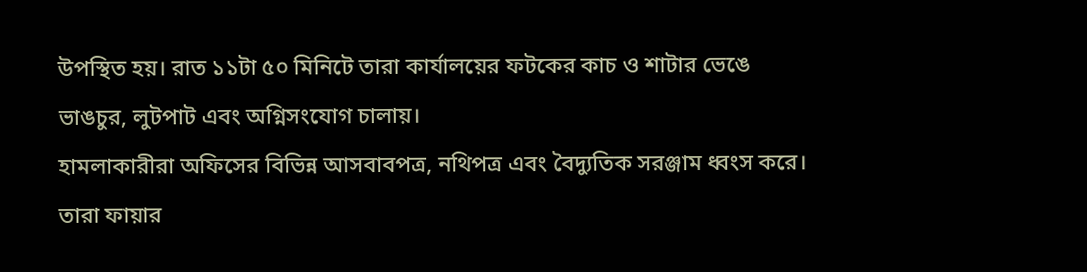উপস্থিত হয়। রাত ১১টা ৫০ মিনিটে তারা কার্যালয়ের ফটকের কাচ ও শাটার ভেঙে ভাঙচুর, লুটপাট এবং অগ্নিসংযোগ চালায়।
হামলাকারীরা অফিসের বিভিন্ন আসবাবপত্র, নথিপত্র এবং বৈদ্যুতিক সরঞ্জাম ধ্বংস করে। তারা ফায়ার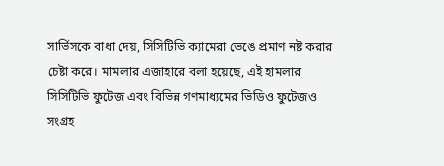সার্ভিসকে বাধা দেয়, সিসিটিভি ক্যামেরা ভেঙে প্রমাণ নষ্ট করার চেষ্টা করে। মামলার এজাহারে বলা হয়েছে, এই হামলার সিসিটিভি ফুটেজ এবং বিভিন্ন গণমাধ্যমের ভিডিও ফুটেজও সংগ্রহ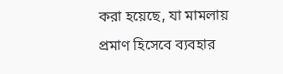করা হয়েছে, যা মামলায় প্রমাণ হিসেবে ব্যবহার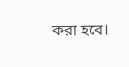করা হবে।